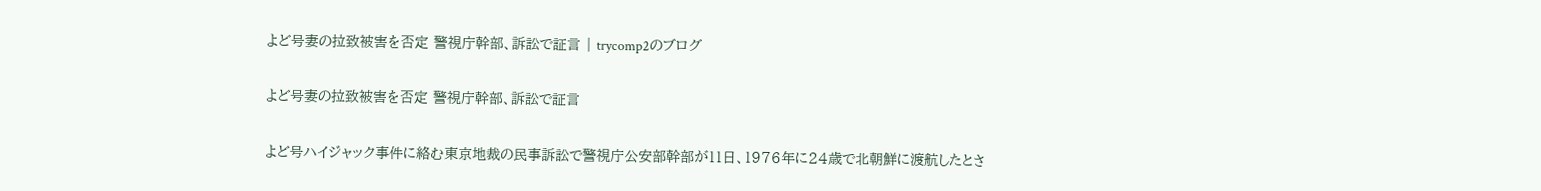よど号妻の拉致被害を否定 警視庁幹部、訴訟で証言 | trycomp2のブログ

よど号妻の拉致被害を否定 警視庁幹部、訴訟で証言

よど号ハイジャック事件に絡む東京地裁の民事訴訟で警視庁公安部幹部が11日、1976年に24歳で北朝鮮に渡航したとさ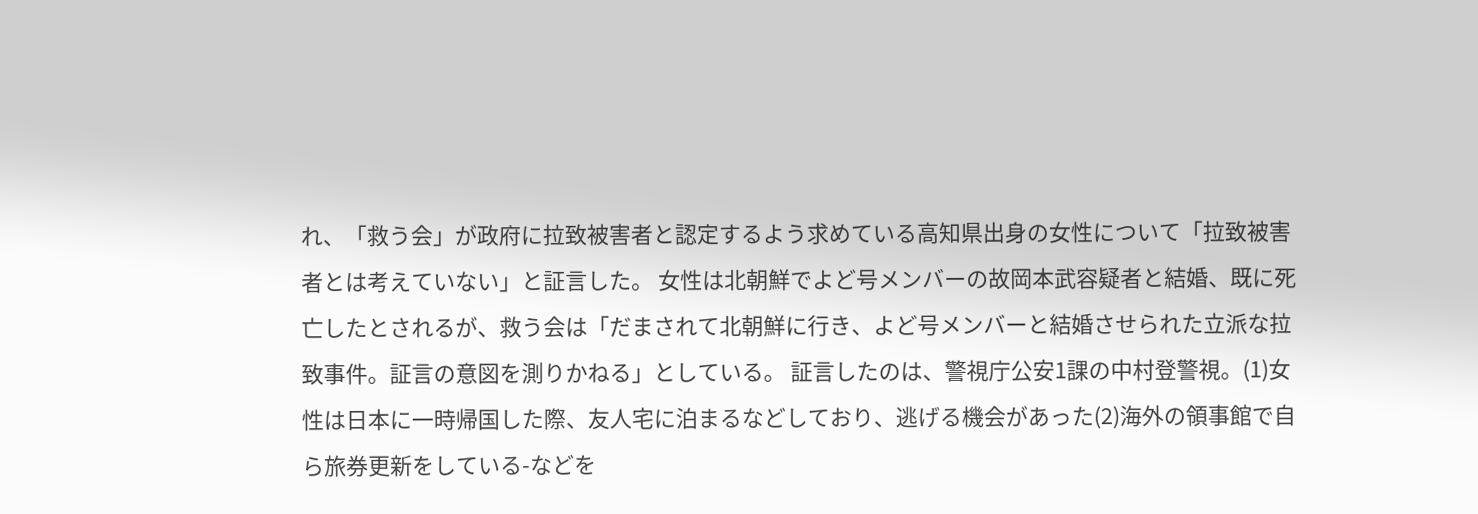れ、「救う会」が政府に拉致被害者と認定するよう求めている高知県出身の女性について「拉致被害者とは考えていない」と証言した。 女性は北朝鮮でよど号メンバーの故岡本武容疑者と結婚、既に死亡したとされるが、救う会は「だまされて北朝鮮に行き、よど号メンバーと結婚させられた立派な拉致事件。証言の意図を測りかねる」としている。 証言したのは、警視庁公安1課の中村登警視。(1)女性は日本に一時帰国した際、友人宅に泊まるなどしており、逃げる機会があった(2)海外の領事館で自ら旅券更新をしている-などを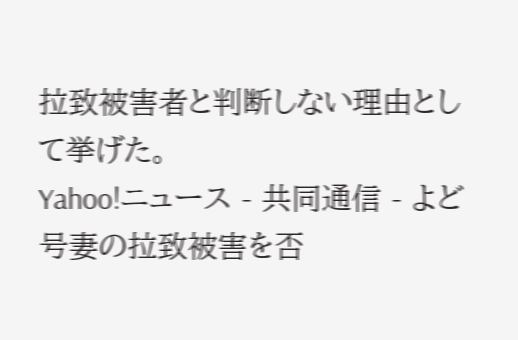拉致被害者と判断しない理由として挙げた。
Yahoo!ニュース - 共同通信 - よど号妻の拉致被害を否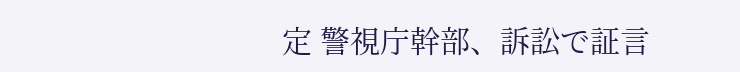定 警視庁幹部、訴訟で証言